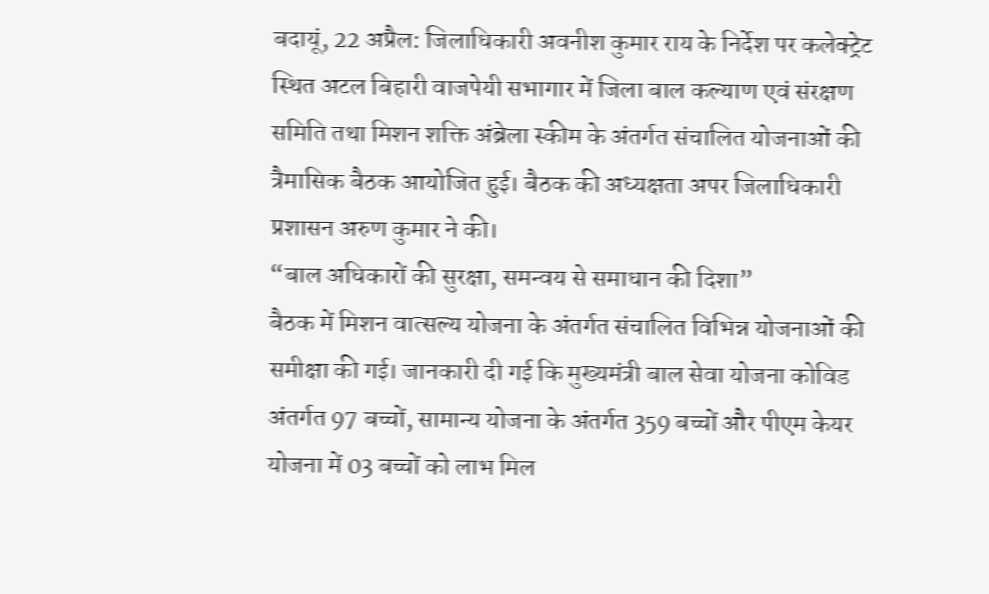बदायूं, 22 अप्रैल: जिलाधिकारी अवनीश कुमार राय के निर्देश पर कलेक्ट्रेट स्थित अटल बिहारी वाजपेयी सभागार में जिला बाल कल्याण एवं संरक्षण समिति तथा मिशन शक्ति अंब्रेला स्कीम के अंतर्गत संचालित योजनाओं की त्रैमासिक बैठक आयोजित हुई। बैठक की अध्यक्षता अपर जिलाधिकारी प्रशासन अरुण कुमार ने की।
“बाल अधिकारों की सुरक्षा, समन्वय से समाधान की दिशा”
बैठक में मिशन वात्सल्य योजना के अंतर्गत संचालित विभिन्न योजनाओं की समीक्षा की गई। जानकारी दी गई कि मुख्यमंत्री बाल सेवा योजना कोविड अंतर्गत 97 बच्चों, सामान्य योजना के अंतर्गत 359 बच्चों और पीएम केयर योजना में 03 बच्चों को लाभ मिल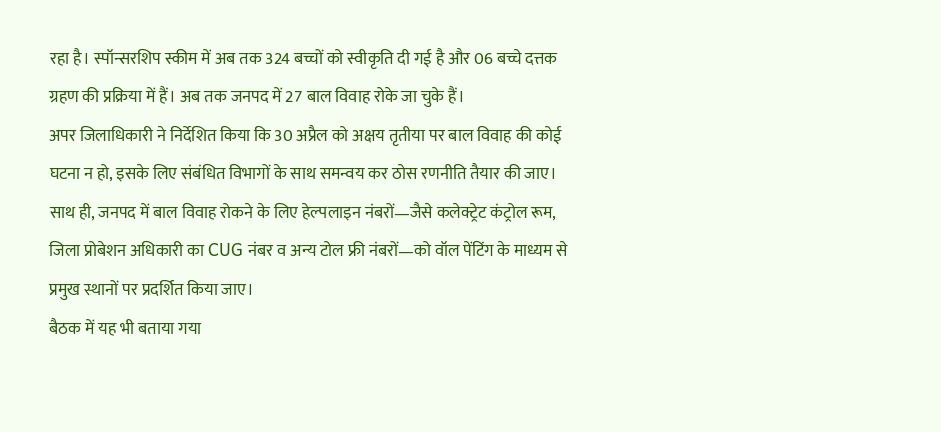रहा है। स्पॉन्सरशिप स्कीम में अब तक 324 बच्चों को स्वीकृति दी गई है और 06 बच्चे दत्तक ग्रहण की प्रक्रिया में हैं। अब तक जनपद में 27 बाल विवाह रोके जा चुके हैं।
अपर जिलाधिकारी ने निर्देशित किया कि 30 अप्रैल को अक्षय तृतीया पर बाल विवाह की कोई घटना न हो, इसके लिए संबंधित विभागों के साथ समन्वय कर ठोस रणनीति तैयार की जाए। साथ ही, जनपद में बाल विवाह रोकने के लिए हेल्पलाइन नंबरों—जैसे कलेक्ट्रेट कंट्रोल रूम, जिला प्रोबेशन अधिकारी का CUG नंबर व अन्य टोल फ्री नंबरों—को वॉल पेंटिंग के माध्यम से प्रमुख स्थानों पर प्रदर्शित किया जाए।
बैठक में यह भी बताया गया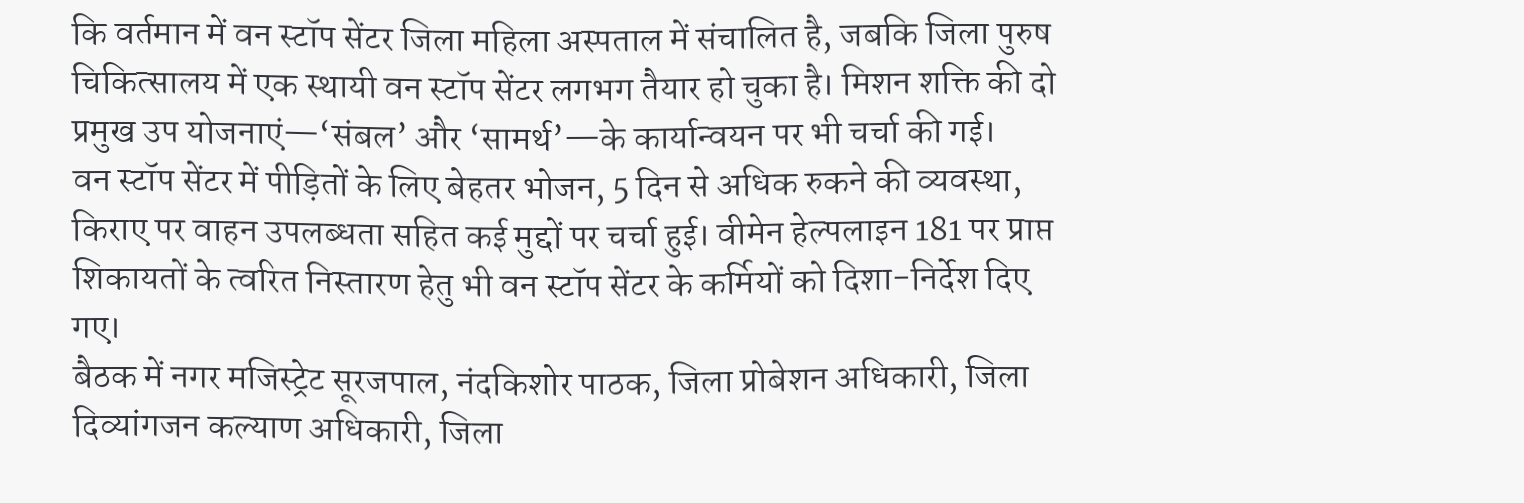कि वर्तमान में वन स्टॉप सेंटर जिला महिला अस्पताल में संचालित है, जबकि जिला पुरुष चिकित्सालय में एक स्थायी वन स्टॉप सेंटर लगभग तैयार हो चुका है। मिशन शक्ति की दो प्रमुख उप योजनाएं—‘संबल’ और ‘सामर्थ’—के कार्यान्वयन पर भी चर्चा की गई।
वन स्टॉप सेंटर में पीड़ितों के लिए बेहतर भोजन, 5 दिन से अधिक रुकने की व्यवस्था, किराए पर वाहन उपलब्धता सहित कई मुद्दों पर चर्चा हुई। वीमेन हेल्पलाइन 181 पर प्राप्त शिकायतों के त्वरित निस्तारण हेतु भी वन स्टॉप सेंटर के कर्मियों को दिशा-निर्देश दिए गए।
बैठक में नगर मजिस्ट्रेट सूरजपाल, नंदकिशोर पाठक, जिला प्रोबेशन अधिकारी, जिला दिव्यांगजन कल्याण अधिकारी, जिला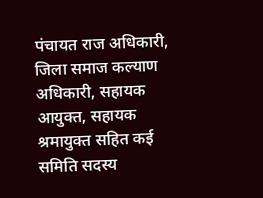पंचायत राज अधिकारी, जिला समाज कल्याण अधिकारी, सहायक आयुक्त, सहायक श्रमायुक्त सहित कई समिति सदस्य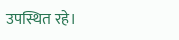उपस्थित रहे।